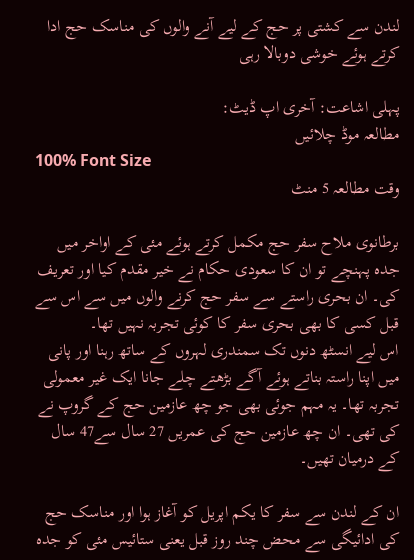لندن سے کشتی پر حج کے لیے آنے والوں کی مناسک حج ادا کرتے ہوئے خوشی دوبالا رہی

پہلی اشاعت: آخری اپ ڈیٹ:
مطالعہ موڈ چلائیں
100% Font Size
وقت مطالعہ 5 منٹ

برطانوی ملاح سفر حج مکمل کرتے ہوئے مئی کے اواخر میں جدہ پہنچے تو ان کا سعودی حکام نے خیر مقدم کیا اور تعریف کی۔ ان بحری راستے سے سفر حج کرنے والوں میں سے اس سے قبل کسی کا بھی بحری سفر کا کوئی تجربہ نہیں تھا۔
اس لیے انسٹھ دنوں تک سمندری لہروں کے ساتھ رہنا اور پانی میں اپنا راستہ بناتے ہوئے آگے بڑھتے چلے جانا ایک غیر معمولی تجربہ تھا۔ یہ مہم جوئی بھی جو چھ عازمین حج کے گروپ نے کی تھی۔ ان چھ عازمین حج کی عمریں 27 سال سے47 سال کے درمیان تھیں۔

ان کے لندن سے سفر کا یکم اپریل کو آغاز ہوا اور مناسک حج کی ادائیگی سے محض چند روز قبل یعنی ستائیس مئی کو جدہ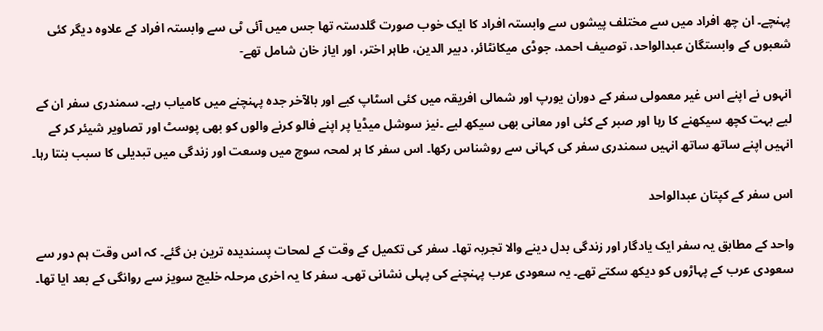پہنچے۔ ان چھ افراد میں سے مختلف پیشوں سے وابستہ افراد کا ایک خوب صورت گلدستہ تھا جس میں آئی ٹی سے وابستہ افراد کے علاوہ دیگر کئی شعبوں کے وابستگان عبدالواحد، توصیف احمد، جوڈی میکانٹائر، دبیر الدین، طاہر اختر، اور ایاز خان شامل تھے-

انہوں نے اپنے اس غیر معمولی سفر کے دوران یورپ اور شمالی افریقہ میں کئی اسٹاپ کیے اور بالآخر جدہ پہنچنے میں کامیاب رہے۔ سمندری سفر ان کے لیے بہت کچھ سیکھنے کا رہا اور صبر کے کئی اور معانی بھی سیکھ لیے ۔نیز سوشل میڈیا پر اپنے فالو کرنے والوں کو بھی پوسٹ اور تصاویر شیئر کر کے انہیں اپنے ساتھ ساتھ انہیں سمندری سفر کی کہانی سے روشناس رکھا۔ اس سفر کا ہر لمحہ سوچ میں وسعت اور زندگی میں تبدیلی کا سبب بنتا رہا۔

اس سفر کے کپتان عبدالواحد

واحد کے مطابق یہ سفر ایک یادگار اور زندگی بدل دینے والا تجربہ تھا۔ سفر کی تکمیل کے وقت کے لمحات پسندیدہ ترین بن گئے۔ کہ اس وقت ہم دور سے سعودی عرب کے پہاڑوں کو دیکھ سکتے تھے۔ یہ سعودی عرب پہنچنے کی پہلی نشانی تھی۔ سفر کا یہ اخری مرحلہ خلیج سویز سے روانگی کے بعد ایا تھا۔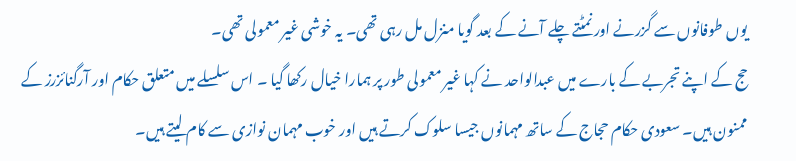یوں طوفانوں سے گزرنے اور نمٹتے چلے آنے کے بعد گویا منزل مل رہی تھی۔ یہ خوشی غیر معمولی تھی۔
حج کے اپنے تجربے کے بارے میں عبدالواحد نے کہا غیر معمولی طور پر ہمارا خیال رکھا گیا ۔ اس سلسلے میں متعلق حکام اور آرگنائزرز کے ممنون ہیں۔ سعودی حکام حجاج کے ساتھ مہمانوں جیسا سلوک کرتے ہیں اور خوب مہمان نوازی سے کام لیتے ہیں۔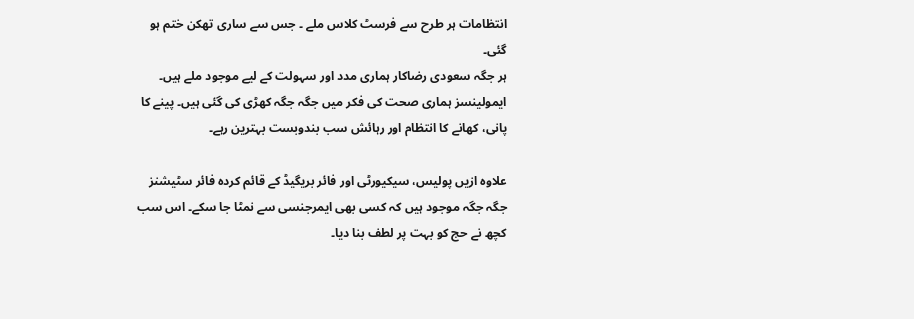انتظامات ہر طرح سے فرسٹ کلاس ملے ۔ جس سے ساری تھکن ختم ہو گئی۔
ہر جگہ سعودی رضاکار ہماری مدد اور سہولت کے لیے موجود ملے ہیں۔ ایمولینسز ہماری صحت کی فکر میں جگہ جگہ کھڑی کی گئی ہیں۔ پینے کا پانی، کھانے کا انتظام اور رہائش سب بندوبست بہترین رہے۔

علاوہ ازیں پولیس، سیکیورٹی اور فائر بریگیڈ کے قائم کردہ فائر سٹیشنز جگہ جگہ موجود ہیں کہ کسی بھی ایمرجنسی سے نمٹا جا سکے۔ اس سب کچھ نے حج کو بہت پر لطف بنا دیا۔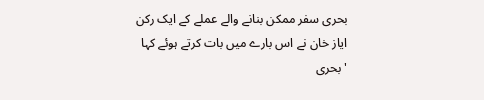بحری سفر ممکن بنانے والے عملے کے ایک رکن ایاز خان نے اس بارے میں بات کرتے ہوئے کہا 'بحری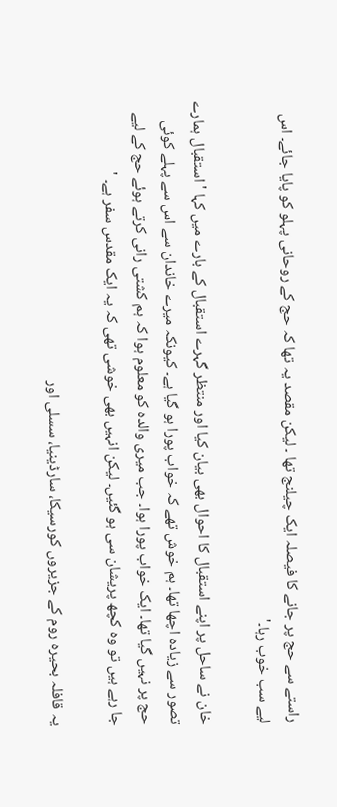راستے سے حج پر جانے کا فیصلہ ایک چیلنج تھا ۔ لیکن مقصد یہ تھا کہ حج کے روحانی پہلو کو پایا جائے۔ اس لیے سب خوب رہا۔'

خان نے ساحل پر اپنے استقبال کا احوال بھی بیان کیا اور منتظر گہرے استقبال کے بارے میں کہا ' استقبال ہمارے تصور سے زیادہ اچھا تھا۔ ہم خوش تھے کہ خواب پورا ہو گیا ہے۔ کیونکہ میرے خاندان سے اس سے پہلے کوئی حج پر نہیں گیا تھا۔ ایک خواب پورا ہوا۔ جب میری والدہ کو معلوم ہوا کہ ہم کشتی رانی کرتے ہوئے حج کے لیے جا رہے ہیں تو وہ کچھ پریشان سی ہو گئیں۔ لیکن انہیں بھی خوشی تھی کہ یہ ایک مقدس سفر ہے۔ '

یہ قافلہ بحیرہ روم کے جزیروں کورسیکا، سارڈینیا، سسلی اور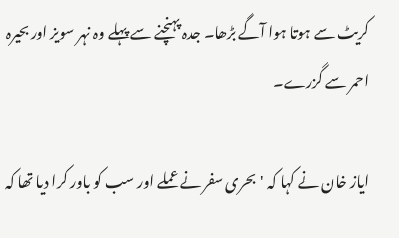کریٹ سے ہوتا ہوا آگے بڑھا۔ جدہ پہنچنے سے پہلے وہ نہر سویز اور بحیرہ احمر سے گزرے۔

ایاز خان نے کہا کہ 'بحری سفر نے عملے اور سب کو باور کرا دیا تھا کہ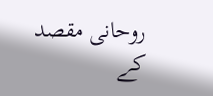روحانی مقصد کے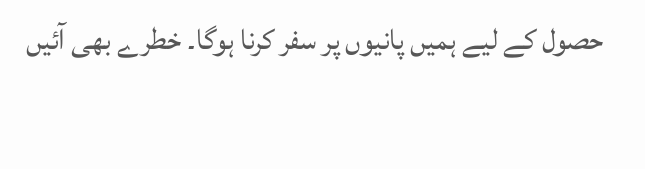حصول کے لیے ہمیں پانیوں پر سفر کرنا ہوگا۔ خطرے بھی آئیں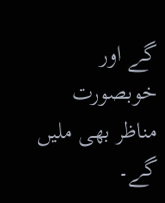گے اور خوبصورت مناظر بھی ملیں گے۔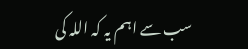سب سے اہم یہ کہ اللہ کی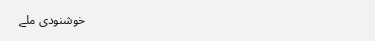خوشنودی ملے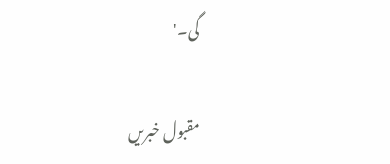گی۔'

مقبول خبریں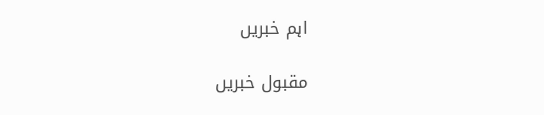اہم خبریں

مقبول خبریں